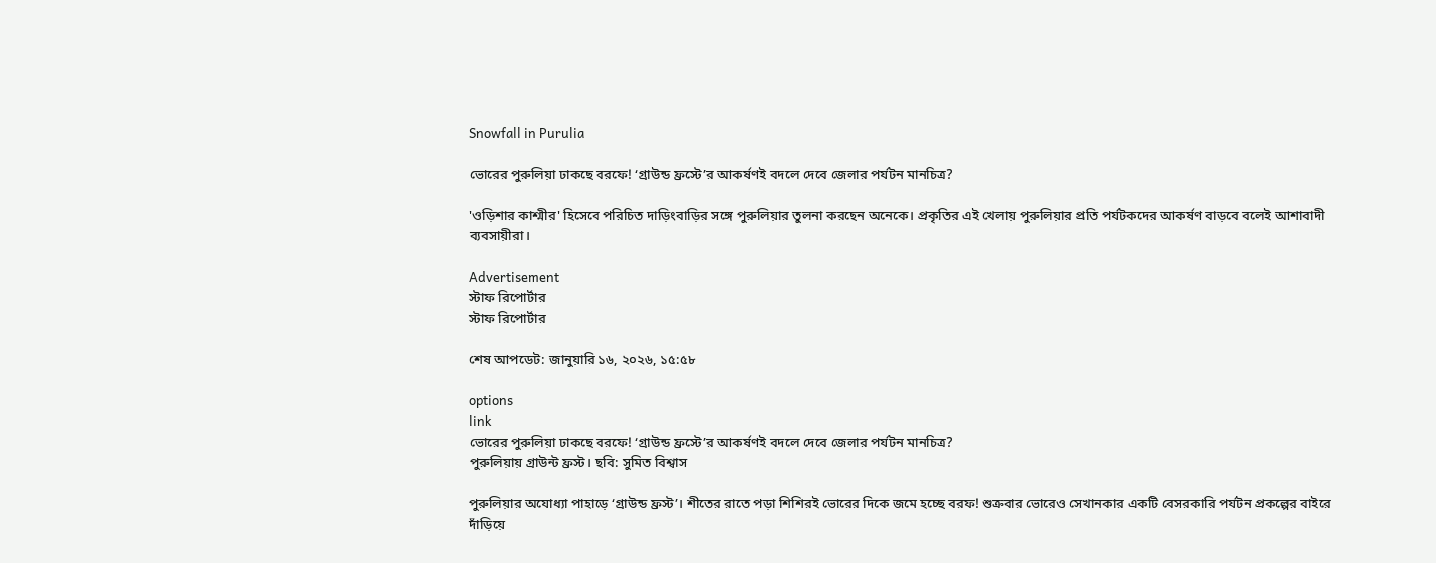Snowfall in Purulia

ভোরের পুরুলিয়া ঢাকছে বরফে! ‘গ্রাউন্ড ফ্রস্টে’র আকর্ষণই বদলে দেবে জেলার পর্যটন মানচিত্র?

'ওড়িশার কাশ্মীর' হিসেবে পরিচিত দাড়িংবাড়ির সঙ্গে পুরুলিয়ার তুলনা করছেন অনেকে। প্রকৃতির এই খেলায় পুরুলিয়ার প্রতি পর্যটকদের আকর্ষণ বাড়বে বলেই আশাবাদী ব্যবসায়ীরা।

Advertisement
স্টাফ রিপোর্টার
স্টাফ রিপোর্টার

শেষ আপডেট: জানুয়ারি ১৬, ২০২৬, ১৫:৫৮

options
link
ভোরের পুরুলিয়া ঢাকছে বরফে! ‘গ্রাউন্ড ফ্রস্টে’র আকর্ষণই বদলে দেবে জেলার পর্যটন মানচিত্র?
পুরুলিয়ায় গ্রাউন্ট ফ্রস্ট। ছবি: সুমিত বিশ্বাস

পুরুলিয়ার অযোধ্যা পাহাড়ে ‘গ্রাউন্ড ফ্রস্ট’। শীতের রাতে পড়া শিশিরই ভোরের দিকে জমে হচ্ছে বরফ! শুক্রবার ভোরেও সেখানকার একটি বেসরকারি পর্যটন প্রকল্পের বাইরে দাঁড়িয়ে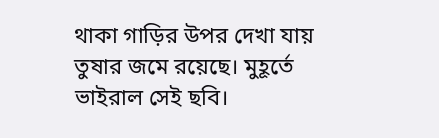থাকা গাড়ির উপর দেখা যায় তুষার জমে রয়েছে। মুহূর্তে ভাইরাল সেই ছবি।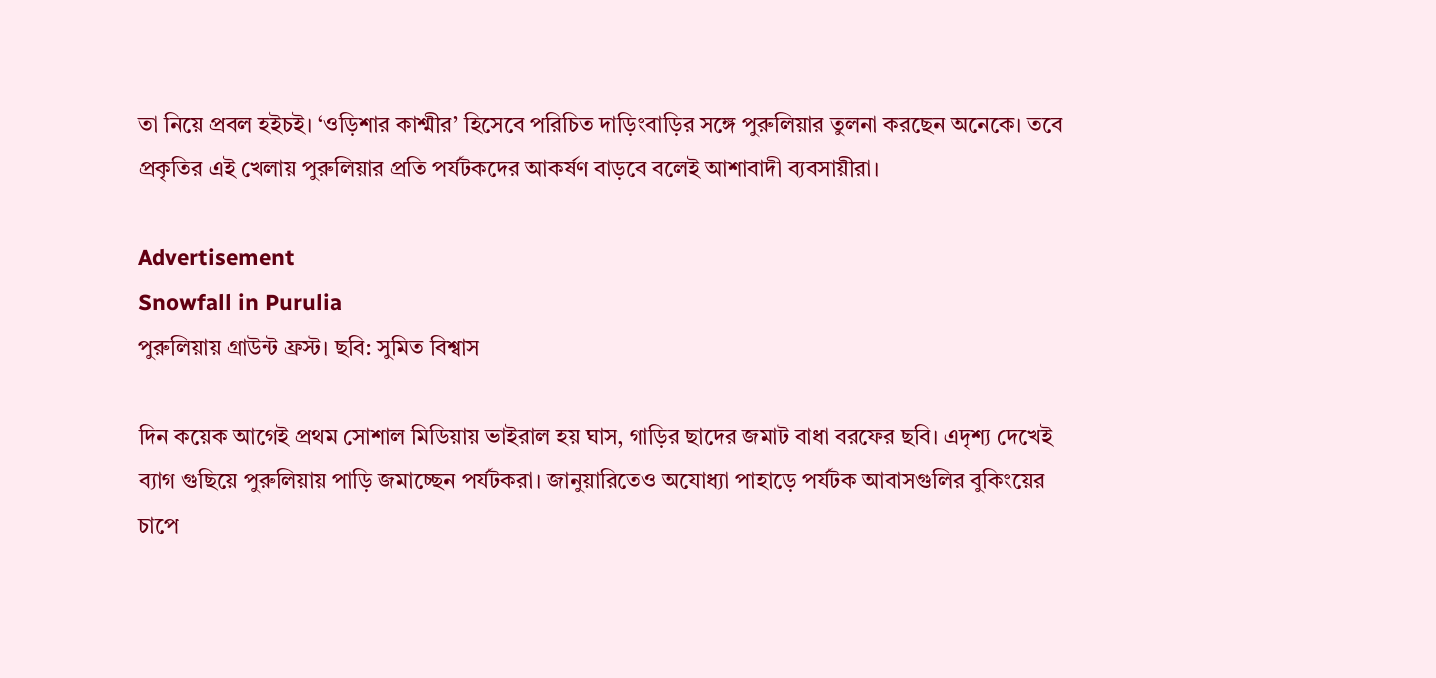তা নিয়ে প্রবল হইচই। ‘ওড়িশার কাশ্মীর’ হিসেবে পরিচিত দাড়িংবাড়ির সঙ্গে পুরুলিয়ার তুলনা করছেন অনেকে। তবে প্রকৃতির এই খেলায় পুরুলিয়ার প্রতি পর্যটকদের আকর্ষণ বাড়বে বলেই আশাবাদী ব্যবসায়ীরা।

Advertisement
Snowfall in Purulia
পুরুলিয়ায় গ্রাউন্ট ফ্রস্ট। ছবি: সুমিত বিশ্বাস

দিন কয়েক আগেই প্রথম সোশাল মিডিয়ায় ভাইরাল হয় ঘাস, গাড়ির ছাদের জমাট বাধা বরফের ছবি। এদৃশ্য দেখেই ব্যাগ গুছিয়ে পুরুলিয়ায় পাড়ি জমাচ্ছেন পর্যটকরা। জানুয়ারিতেও অযোধ্যা পাহাড়ে পর্যটক আবাসগুলির বুকিংয়ের চাপে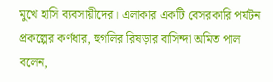মুখে হাসি ব্যবসায়ীদের। এলাকার একটি বেসরকারি পর্যটন প্রকল্পের কর্ণধার, হুগলির রিষড়ার বাসিন্দা অমিত পাল বলেন,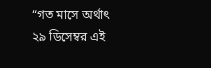“গত মাসে অর্থাৎ ২৯ ডিসেম্বর এই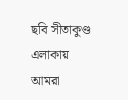ছবি সীতাকুণ্ড এলাকায় আমরা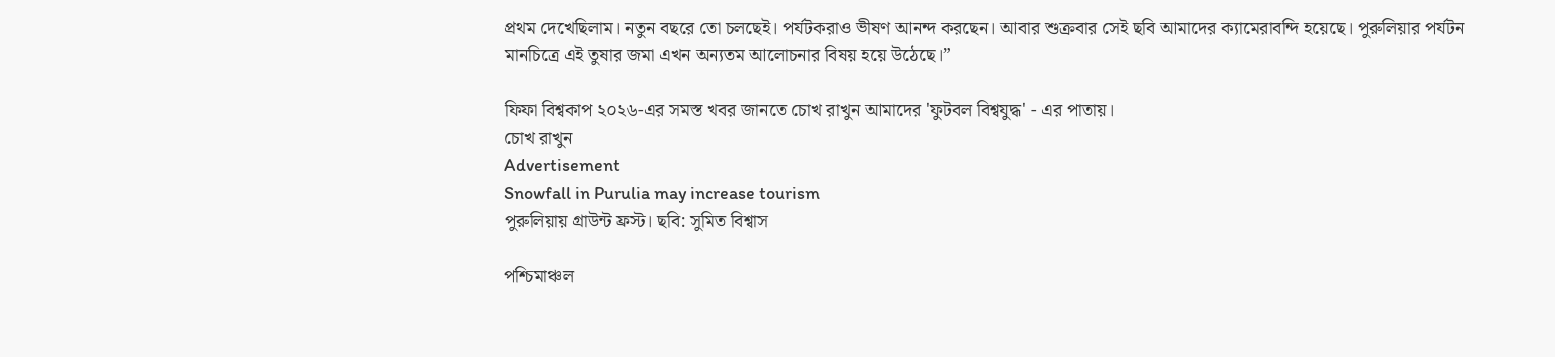প্রথম দেখেছিলাম। নতুন বছরে তো চলছেই। পর্যটকরাও ভীষণ আনন্দ করছেন। আবার শুক্রবার সেই ছবি আমাদের ক্যামেরাবন্দি হয়েছে। পুরুলিয়ার পর্যটন মানচিত্রে এই তুষার জমা এখন অন্যতম আলোচনার বিষয় হয়ে উঠেছে।”

ফিফা বিশ্বকাপ ২০২৬-এর সমস্ত খবর জানতে চোখ রাখুন আমাদের 'ফুটবল বিশ্বযুদ্ধ' - এর পাতায়।
চোখ রাখুন
Advertisement
Snowfall in Purulia may increase tourism
পুরুলিয়ায় গ্রাউন্ট ফ্রস্ট। ছবি: সুমিত বিশ্বাস

পশ্চিমাঞ্চল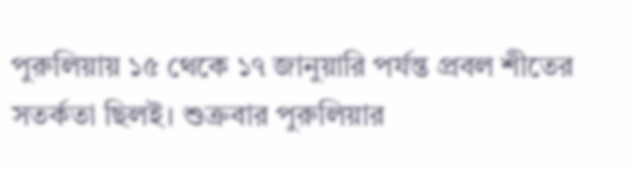পুরুলিয়ায় ১৫ থেকে ১৭ জানুয়ারি পর্যন্ত প্রবল শীতের সতর্কতা ছিলই। শুক্রবার পুরুলিয়ার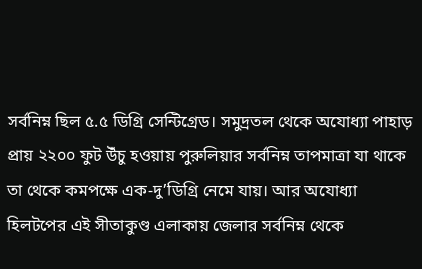সর্বনিম্ন ছিল ৫.৫ ডিগ্রি সেন্টিগ্রেড। সমুদ্রতল থেকে অযোধ্যা পাহাড় প্রায় ২২০০ ফুট উঁচু হওয়ায় পুরুলিয়ার সর্বনিম্ন তাপমাত্রা যা থাকে তা থেকে কমপক্ষে এক-দু’ডিগ্রি নেমে যায়। আর অযোধ্যা হিলটপের এই সীতাকুণ্ড এলাকায় জেলার সর্বনিম্ন থেকে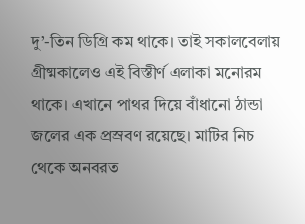দু’-তিন ডিগ্রি কম থাকে। তাই সকালবেলায় গ্রীষ্মকালেও এই বিস্তীর্ণ এলাকা মনোরম থাকে। এখানে পাথর দিয়ে বাঁধানো ঠান্ডা জলের এক প্রস্রবণ রয়েছে। মাটির নিচ থেকে অনবরত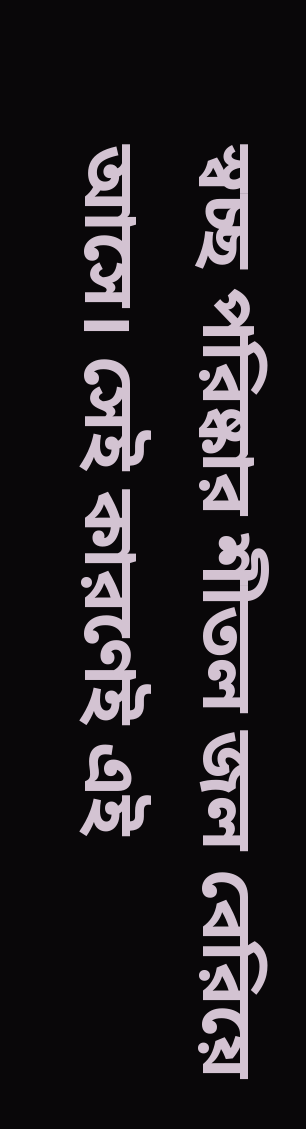স্বচ্ছ পরিষ্কার শীতল জল বেরিয়ে আসে। সেই কারণেই এই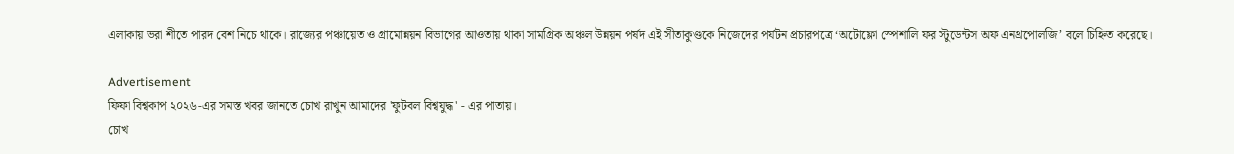এলাকায় ভরা শীতে পারদ বেশ নিচে থাকে। রাজ্যের পঞ্চায়েত ও গ্রামোন্নয়ন বিভাগের আওতায় থাকা সামগ্রিক অঞ্চল উন্নয়ন পর্ষদ এই সীতাকুণ্ডকে নিজেদের পর্যটন প্রচারপত্রে ‘অটোফ্লো স্পেশালি ফর স্টুডেন্টস অফ এনথ্রপোলজি’ বলে চিহ্নিত করেছে।

Advertisement
ফিফা বিশ্বকাপ ২০২৬-এর সমস্ত খবর জানতে চোখ রাখুন আমাদের 'ফুটবল বিশ্বযুদ্ধ' - এর পাতায়।
চোখ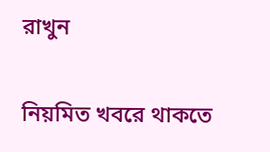রাখুন

নিয়মিত খবরে থাকতে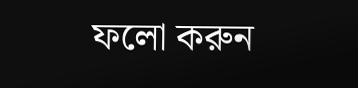ফলো করুন